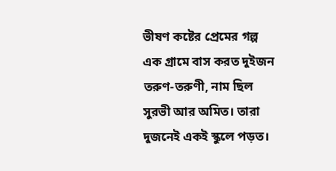ভীষণ কষ্টের প্রেমের গল্প
এক গ্রামে বাস করত দুইজন তরুণ-তরুণী, নাম ছিল সুরভী আর অমিত। তারা দুজনেই একই স্কুলে পড়ত।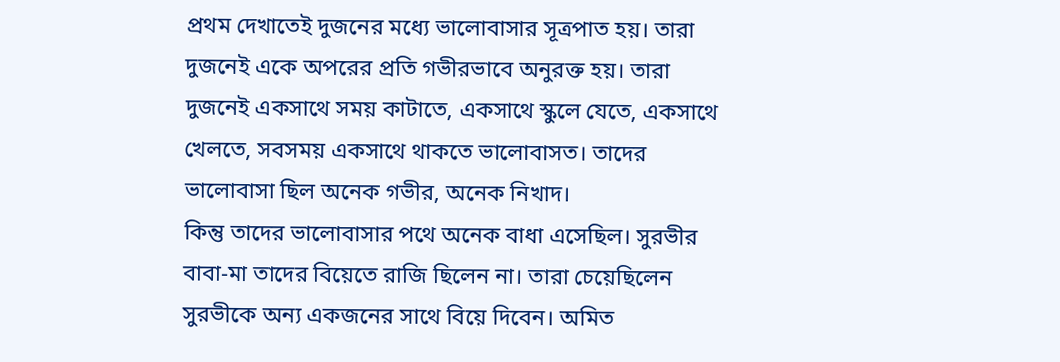প্রথম দেখাতেই দুজনের মধ্যে ভালোবাসার সূত্রপাত হয়। তারা দুজনেই একে অপরের প্রতি গভীরভাবে অনুরক্ত হয়। তারা দুজনেই একসাথে সময় কাটাতে, একসাথে স্কুলে যেতে, একসাথে খেলতে, সবসময় একসাথে থাকতে ভালোবাসত। তাদের ভালোবাসা ছিল অনেক গভীর, অনেক নিখাদ।
কিন্তু তাদের ভালোবাসার পথে অনেক বাধা এসেছিল। সুরভীর বাবা-মা তাদের বিয়েতে রাজি ছিলেন না। তারা চেয়েছিলেন সুরভীকে অন্য একজনের সাথে বিয়ে দিবেন। অমিত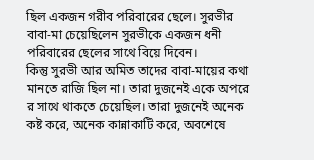ছিল একজন গরীব পরিবারের ছেলে। সুরভীর বাবা-মা চেয়েছিলেন সুরভীকে একজন ধনী পরিবারের ছেলের সাথে বিয়ে দিবেন।
কিন্তু সুরভী আর অমিত তাদের বাবা-মায়ের কথা মানতে রাজি ছিল না। তারা দুজনেই একে অপরে
র সাথে থাকতে চেয়েছিল। তারা দুজনেই অনেক কষ্ট করে, অনেক কান্নাকাটি করে, অবশেষে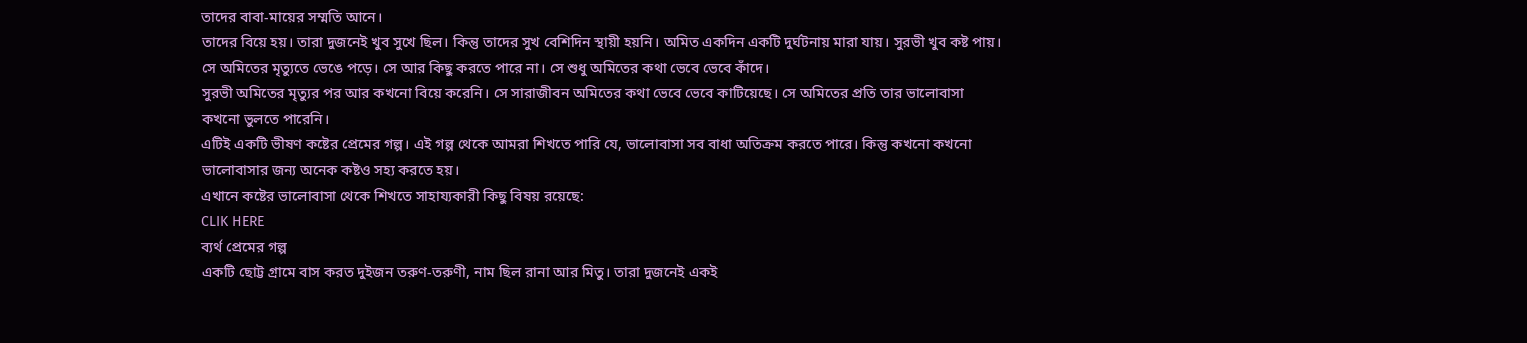তাদের বাবা-মায়ের সম্মতি আনে।
তাদের বিয়ে হয়। তারা দুজনেই খুব সুখে ছিল। কিন্তু তাদের সুখ বেশিদিন স্থায়ী হয়নি। অমিত একদিন একটি দুর্ঘটনায় মারা যায়। সুরভী খুব কষ্ট পায়। সে অমিতের মৃত্যুতে ভেঙে পড়ে। সে আর কিছু করতে পারে না। সে শুধু অমিতের কথা ভেবে ভেবে কাঁদে।
সুরভী অমিতের মৃত্যুর পর আর কখনো বিয়ে করেনি। সে সারাজীবন অমিতের কথা ভেবে ভেবে কাটিয়েছে। সে অমিতের প্রতি তার ভালোবাসা কখনো ভুলতে পারেনি।
এটিই একটি ভীষণ কষ্টের প্রেমের গল্প। এই গল্প থেকে আমরা শিখতে পারি যে, ভালোবাসা সব বাধা অতিক্রম করতে পারে। কিন্তু কখনো কখনো ভালোবাসার জন্য অনেক কষ্টও সহ্য করতে হয়।
এখানে কষ্টের ভালোবাসা থেকে শিখতে সাহায্যকারী কিছু বিষয় রয়েছে:
CLIK HERE
ব্যর্থ প্রেমের গল্প
একটি ছোট্ট গ্রামে বাস করত দুইজন তরুণ-তরুণী, নাম ছিল রানা আর মিতু। তারা দুজনেই একই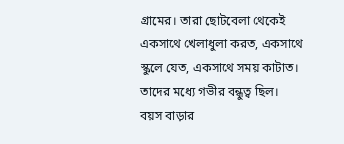গ্রামের। তারা ছোটবেলা থেকেই একসাথে খেলাধুলা করত, একসাথে স্কুলে যেত, একসাথে সময় কাটাত। তাদের মধ্যে গভীর বন্ধুত্ব ছিল।
বয়স বাড়ার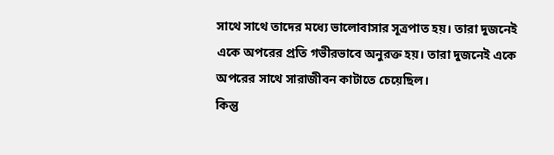সাথে সাথে তাদের মধ্যে ভালোবাসার সূত্রপাত হয়। তারা দুজনেই একে অপরের প্রতি গভীরভাবে অনুরক্ত হয়। তারা দুজনেই একে অপরের সাথে সারাজীবন কাটাতে চেয়েছিল।
কিন্তু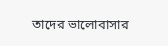তাদের ভালোবাসার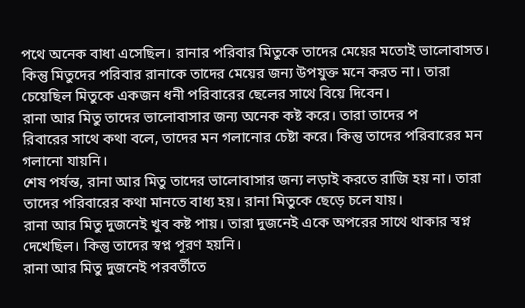পথে অনেক বাধা এসেছিল। রানার পরিবার মিতুকে তাদের মেয়ের মতোই ভালোবাসত। কিন্তু মিতুদের পরিবার রানাকে তাদের মেয়ের জন্য উপযুক্ত মনে করত না। তারা চেয়েছিল মিতুকে একজন ধনী পরিবারের ছেলের সাথে বিয়ে দিবেন।
রানা আর মিতু তাদের ভালোবাসার জন্য অনেক কষ্ট করে। তারা তাদের প
রিবারের সাথে কথা বলে, তাদের মন গলানোর চেষ্টা করে। কিন্তু তাদের পরিবারের মন গলানো যায়নি।
শেষ পর্যন্ত, রানা আর মিতু তাদের ভালোবাসার জন্য লড়াই করতে রাজি হয় না। তারা তাদের পরিবারের কথা মানতে বাধ্য হয়। রানা মিতুকে ছেড়ে চলে যায়।
রানা আর মিতু দুজনেই খুব কষ্ট পায়। তারা দুজনেই একে অপরের সাথে থাকার স্বপ্ন দেখেছিল। কিন্তু তাদের স্বপ্ন পূরণ হয়নি।
রানা আর মিতু দুজনেই পরবর্তীতে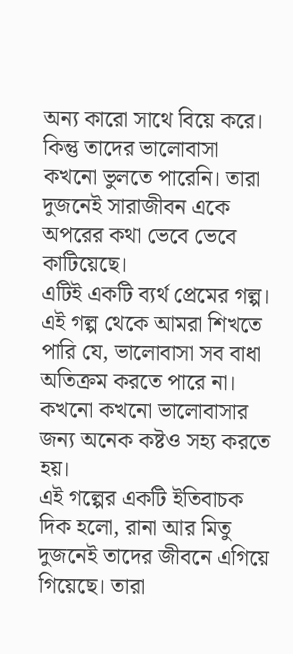অন্য কারো সাথে বিয়ে করে। কিন্তু তাদের ভালোবাসা কখনো ভুলতে পারেনি। তারা দুজনেই সারাজীবন একে অপরের কথা ভেবে ভেবে কাটিয়েছে।
এটিই একটি ব্যর্থ প্রেমের গল্প। এই গল্প থেকে আমরা শিখতে পারি যে, ভালোবাসা সব বাধা অতিক্রম করতে পারে না। কখনো কখনো ভালোবাসার জন্য অনেক কষ্টও সহ্য করতে হয়।
এই গল্পের একটি ইতিবাচক দিক হলো, রানা আর মিতু দুজনেই তাদের জীবনে এগিয়ে গিয়েছে। তারা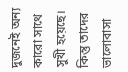দুজনেই অন্য কারো সাথে সুখী হয়েছে। কিন্তু তাদের ভালোবাসা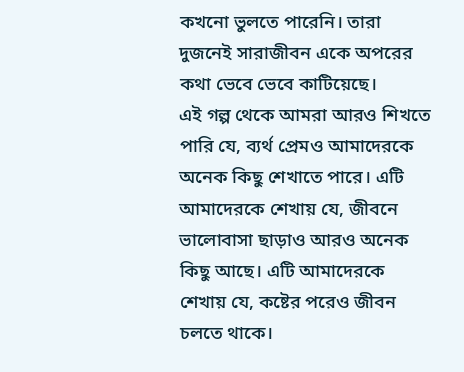কখনো ভুলতে পারেনি। তারা দুজনেই সারাজীবন একে অপরের কথা ভেবে ভেবে কাটিয়েছে।
এই গল্প থেকে আমরা আরও শিখতে পারি যে, ব্যর্থ প্রেমও আমাদেরকে অনেক কিছু শেখাতে পারে। এটি আমাদেরকে শেখায় যে, জীবনে ভালোবাসা ছাড়াও আরও অনেক কিছু আছে। এটি আমাদেরকে শেখায় যে, কষ্টের পরেও জীবন চলতে থাকে।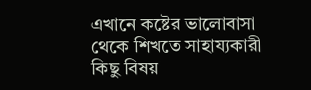এখানে কষ্টের ভালোবাসা থেকে শিখতে সাহায্যকারী কিছু বিষয়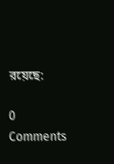রয়েছে:

0 Comments